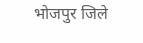भोजपुर जिले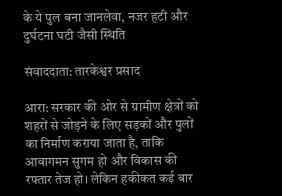के ये पुल बना जानलेवा, नजर हटी और दुर्घटना घटी जैसी स्थिति

संवाददाता: तारकेश्वर प्रसाद

आरा: सरकार की ओर से ग्रामीण क्षेत्रों को शहरों से जोड़ने के लिए सड़कों और पुलों का निर्माण कराया जाता है, ताकि आवागमन सुगम हो और विकास की रफ्तार तेज हो। लेकिन हकीकत कई बार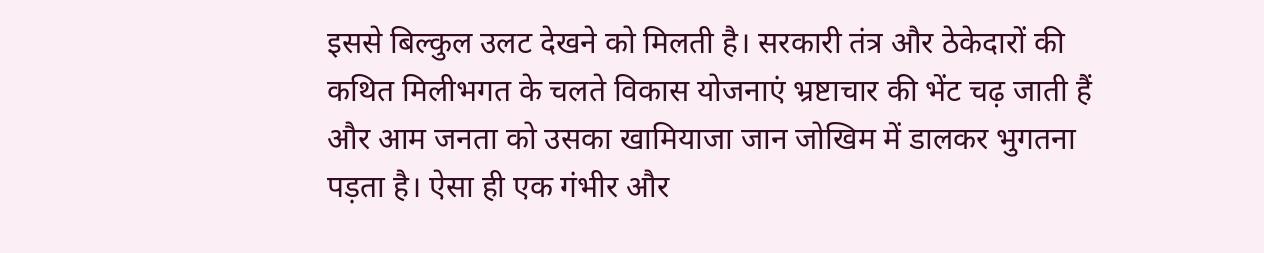इससे बिल्कुल उलट देखने को मिलती है। सरकारी तंत्र और ठेकेदारों की कथित मिलीभगत के चलते विकास योजनाएं भ्रष्टाचार की भेंट चढ़ जाती हैं और आम जनता को उसका खामियाजा जान जोखिम में डालकर भुगतना पड़ता है। ऐसा ही एक गंभीर और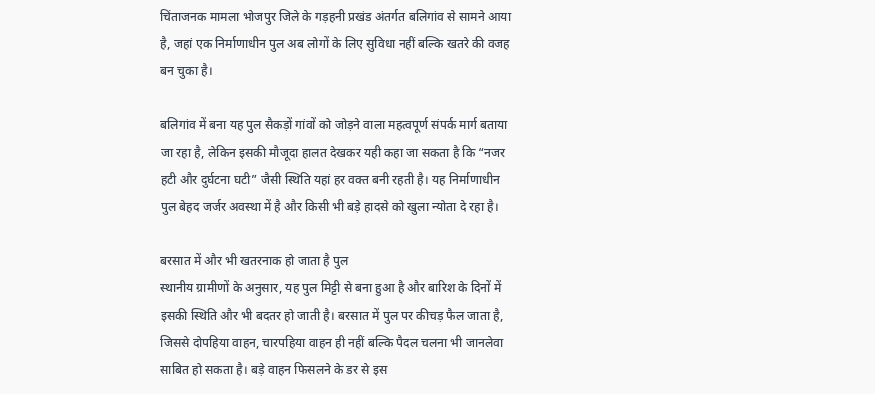चिंताजनक मामला भोजपुर जिले के गड़हनी प्रखंड अंतर्गत बलिगांव से सामने आया है, जहां एक निर्माणाधीन पुल अब लोगों के लिए सुविधा नहीं बल्कि खतरे की वजह बन चुका है।

बलिगांव में बना यह पुल सैकड़ों गांवों को जोड़ने वाला महत्वपूर्ण संपर्क मार्ग बताया जा रहा है, लेकिन इसकी मौजूदा हालत देखकर यही कहा जा सकता है कि “नजर हटी और दुर्घटना घटी” जैसी स्थिति यहां हर वक्त बनी रहती है। यह निर्माणाधीन पुल बेहद जर्जर अवस्था में है और किसी भी बड़े हादसे को खुला न्योता दे रहा है।

बरसात में और भी खतरनाक हो जाता है पुल
स्थानीय ग्रामीणों के अनुसार, यह पुल मिट्टी से बना हुआ है और बारिश के दिनों में इसकी स्थिति और भी बदतर हो जाती है। बरसात में पुल पर कीचड़ फैल जाता है, जिससे दोपहिया वाहन, चारपहिया वाहन ही नहीं बल्कि पैदल चलना भी जानलेवा साबित हो सकता है। बड़े वाहन फिसलने के डर से इस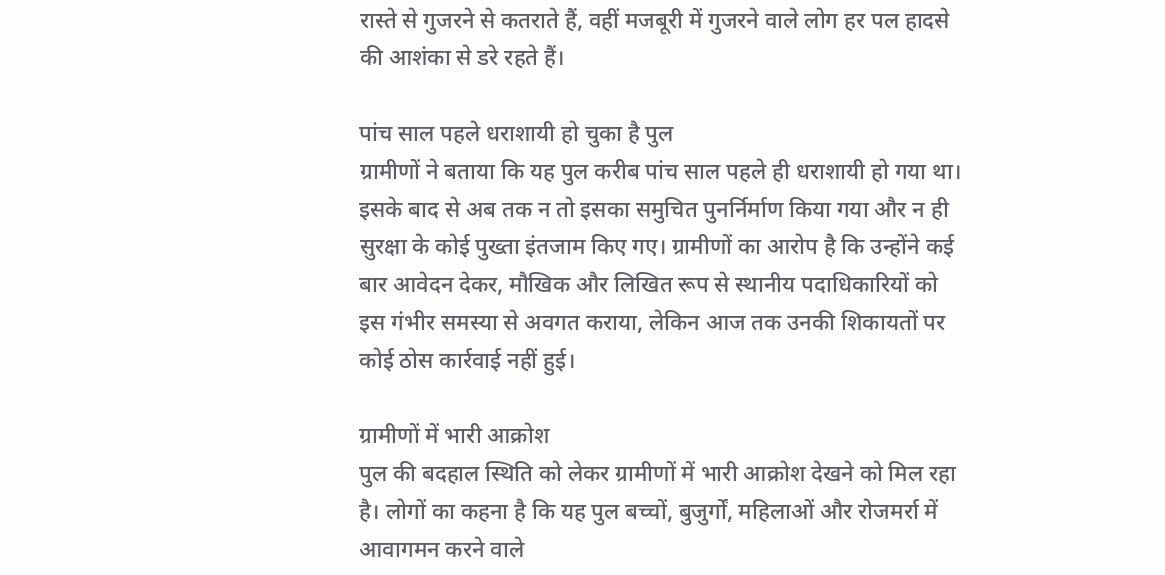रास्ते से गुजरने से कतराते हैं, वहीं मजबूरी में गुजरने वाले लोग हर पल हादसे की आशंका से डरे रहते हैं।

पांच साल पहले धराशायी हो चुका है पुल
ग्रामीणों ने बताया कि यह पुल करीब पांच साल पहले ही धराशायी हो गया था। इसके बाद से अब तक न तो इसका समुचित पुनर्निर्माण किया गया और न ही सुरक्षा के कोई पुख्ता इंतजाम किए गए। ग्रामीणों का आरोप है कि उन्होंने कई बार आवेदन देकर, मौखिक और लिखित रूप से स्थानीय पदाधिकारियों को इस गंभीर समस्या से अवगत कराया, लेकिन आज तक उनकी शिकायतों पर कोई ठोस कार्रवाई नहीं हुई।

ग्रामीणों में भारी आक्रोश
पुल की बदहाल स्थिति को लेकर ग्रामीणों में भारी आक्रोश देखने को मिल रहा है। लोगों का कहना है कि यह पुल बच्चों, बुजुर्गों, महिलाओं और रोजमर्रा में आवागमन करने वाले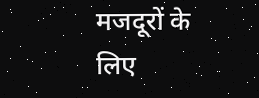मजदूरों के लिए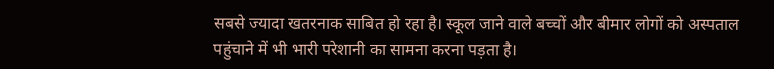सबसे ज्यादा खतरनाक साबित हो रहा है। स्कूल जाने वाले बच्चों और बीमार लोगों को अस्पताल पहुंचाने में भी भारी परेशानी का सामना करना पड़ता है।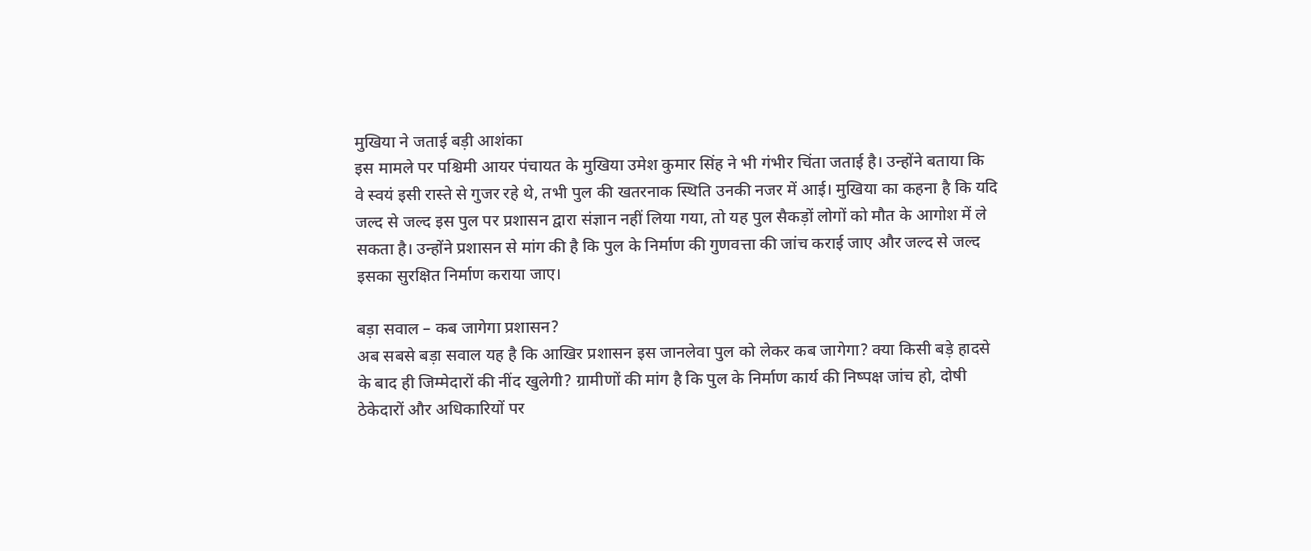मुखिया ने जताई बड़ी आशंका
इस मामले पर पश्चिमी आयर पंचायत के मुखिया उमेश कुमार सिंह ने भी गंभीर चिंता जताई है। उन्होंने बताया कि वे स्वयं इसी रास्ते से गुजर रहे थे, तभी पुल की खतरनाक स्थिति उनकी नजर में आई। मुखिया का कहना है कि यदि जल्द से जल्द इस पुल पर प्रशासन द्वारा संज्ञान नहीं लिया गया, तो यह पुल सैकड़ों लोगों को मौत के आगोश में ले सकता है। उन्होंने प्रशासन से मांग की है कि पुल के निर्माण की गुणवत्ता की जांच कराई जाए और जल्द से जल्द इसका सुरक्षित निर्माण कराया जाए।

बड़ा सवाल – कब जागेगा प्रशासन?
अब सबसे बड़ा सवाल यह है कि आखिर प्रशासन इस जानलेवा पुल को लेकर कब जागेगा? क्या किसी बड़े हादसे के बाद ही जिम्मेदारों की नींद खुलेगी? ग्रामीणों की मांग है कि पुल के निर्माण कार्य की निष्पक्ष जांच हो, दोषी ठेकेदारों और अधिकारियों पर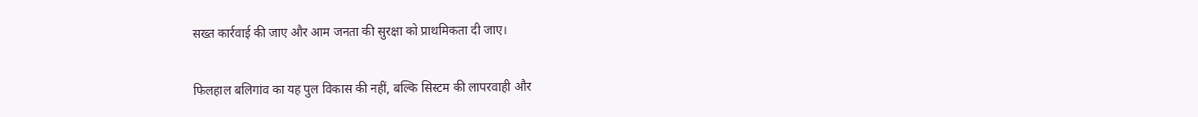सख्त कार्रवाई की जाए और आम जनता की सुरक्षा को प्राथमिकता दी जाए।

फिलहाल बलिगांव का यह पुल विकास की नहीं, बल्कि सिस्टम की लापरवाही और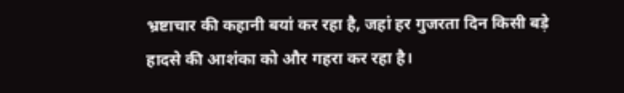भ्रष्टाचार की कहानी बयां कर रहा है, जहां हर गुजरता दिन किसी बड़े हादसे की आशंका को और गहरा कर रहा है।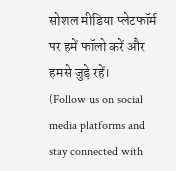सोशल मीडिया प्लेटफॉर्म पर हमें फॉलो करें और हमसे जुड़े रहें।
(Follow us on social media platforms and stay connected with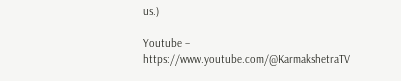us.)

Youtube – https://www.youtube.com/@KarmakshetraTV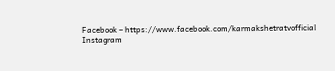Facebook – https://www.facebook.com/karmakshetratvofficial
Instagram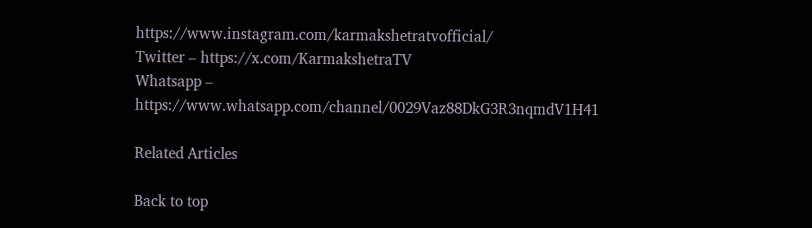https://www.instagram.com/karmakshetratvofficial/
Twitter – https://x.com/KarmakshetraTV
Whatsapp – https://www.whatsapp.com/channel/0029Vaz88DkG3R3nqmdV1H41

Related Articles

Back to top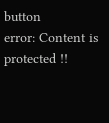button
error: Content is protected !!